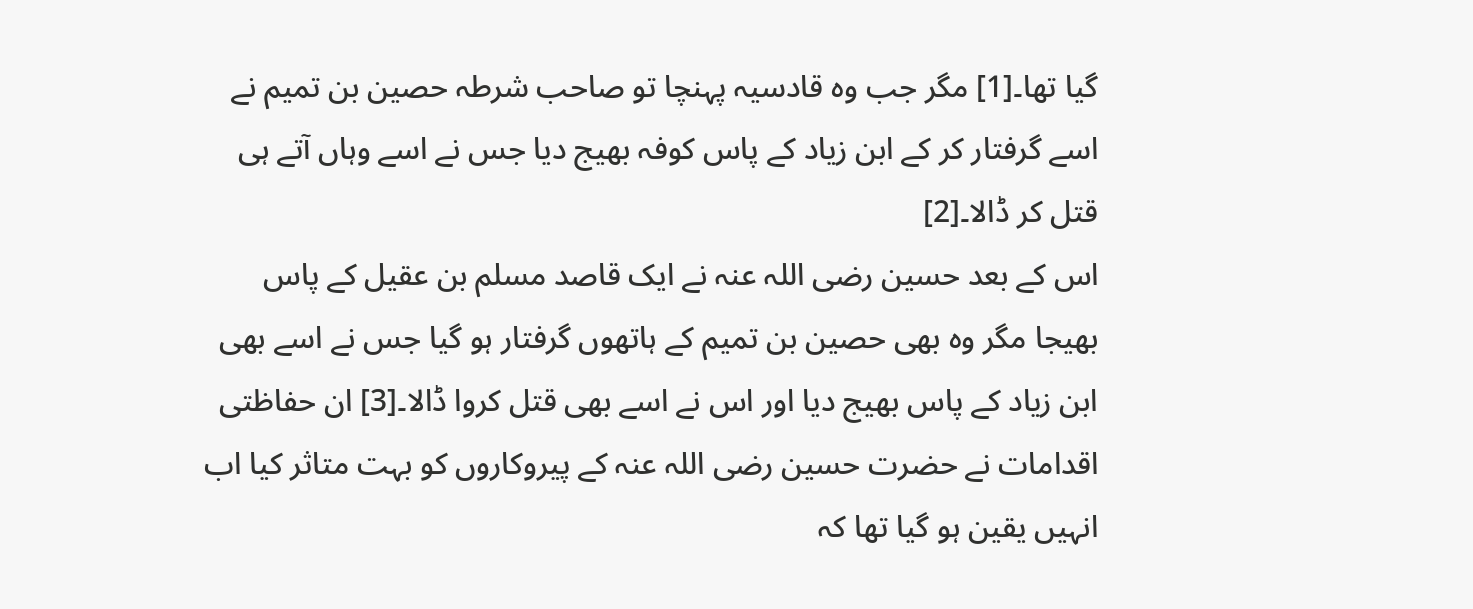گیا تھا۔[1] مگر جب وہ قادسیہ پہنچا تو صاحب شرطہ حصین بن تمیم نے اسے گرفتار کر کے ابن زیاد کے پاس کوفہ بھیج دیا جس نے اسے وہاں آتے ہی قتل کر ڈالا۔[2]
اس کے بعد حسین رضی اللہ عنہ نے ایک قاصد مسلم بن عقیل کے پاس بھیجا مگر وہ بھی حصین بن تمیم کے ہاتھوں گرفتار ہو گیا جس نے اسے بھی ابن زیاد کے پاس بھیج دیا اور اس نے اسے بھی قتل کروا ڈالا۔[3] ان حفاظتی اقدامات نے حضرت حسین رضی اللہ عنہ کے پیروکاروں کو بہت متاثر کیا اب انہیں یقین ہو گیا تھا کہ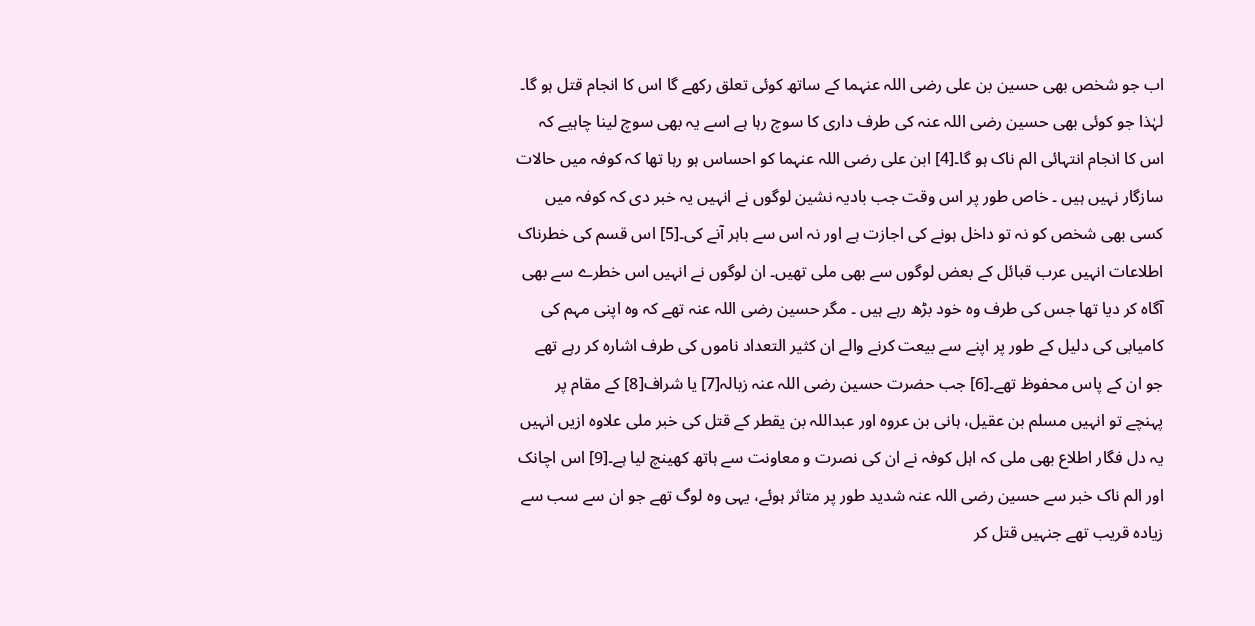اب جو شخص بھی حسین بن علی رضی اللہ عنہما کے ساتھ کوئی تعلق رکھے گا اس کا انجام قتل ہو گا۔ لہٰذا جو کوئی بھی حسین رضی اللہ عنہ کی طرف داری کا سوچ رہا ہے اسے یہ بھی سوچ لینا چاہیے کہ اس کا انجام انتہائی الم ناک ہو گا۔[4] ابن علی رضی اللہ عنہما کو احساس ہو رہا تھا کہ کوفہ میں حالات سازگار نہیں ہیں ۔ خاص طور پر اس وقت جب بادیہ نشین لوگوں نے انہیں یہ خبر دی کہ کوفہ میں کسی بھی شخص کو نہ تو داخل ہونے کی اجازت ہے اور نہ اس سے باہر آنے کی۔[5] اس قسم کی خطرناک اطلاعات انہیں عرب قبائل کے بعض لوگوں سے بھی ملی تھیں۔ ان لوگوں نے انہیں اس خطرے سے بھی آگاہ کر دیا تھا جس کی طرف وہ خود بڑھ رہے ہیں ۔ مگر حسین رضی اللہ عنہ تھے کہ وہ اپنی مہم کی کامیابی کی دلیل کے طور پر اپنے سے بیعت کرنے والے ان کثیر التعداد ناموں کی طرف اشارہ کر رہے تھے جو ان کے پاس محفوظ تھے۔[6] جب حضرت حسین رضی اللہ عنہ زبالہ[7] یا شراف[8] کے مقام پر پہنچے تو انہیں مسلم بن عقیل، ہانی بن عروہ اور عبداللہ بن یقطر کے قتل کی خبر ملی علاوہ ازیں انہیں یہ دل فگار اطلاع بھی ملی کہ اہل کوفہ نے ان کی نصرت و معاونت سے ہاتھ کھینچ لیا ہے۔[9] اس اچانک اور الم ناک خبر سے حسین رضی اللہ عنہ شدید طور پر متاثر ہوئے، یہی وہ لوگ تھے جو ان سے سب سے زیادہ قریب تھے جنہیں قتل کر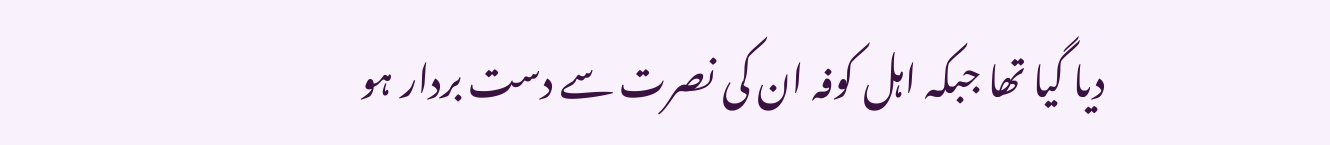دیا گیا تھا جبکہ اہل کوفہ ان کی نصرت سے دست بردار ہو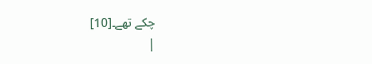چکے تھے۔[10]
|